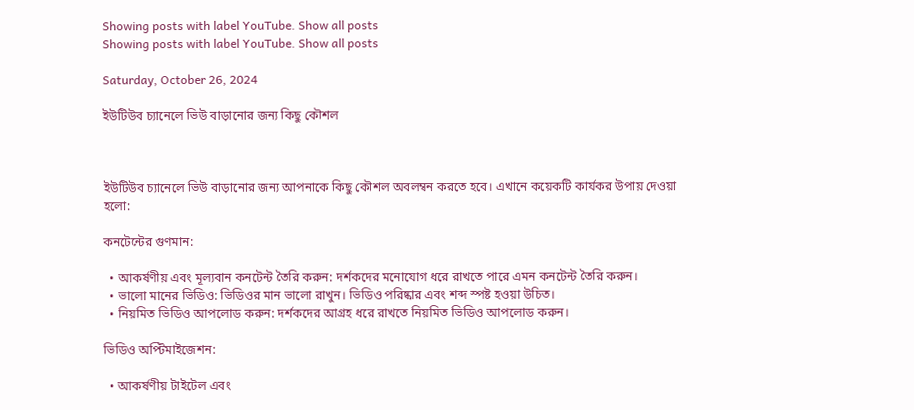Showing posts with label YouTube. Show all posts
Showing posts with label YouTube. Show all posts

Saturday, October 26, 2024

ইউটিউব চ্যানেলে ভিউ বাড়ানোর জন্য কিছু কৌশল



ইউটিউব চ্যানেলে ভিউ বাড়ানোর জন্য আপনাকে কিছু কৌশল অবলম্বন করতে হবে। এখানে কয়েকটি কার্যকর উপায় দেওয়া হলো:

কনটেন্টের গুণমান:

  • আকর্ষণীয় এবং মূল্যবান কনটেন্ট তৈরি করুন: দর্শকদের মনোযোগ ধরে রাখতে পারে এমন কনটেন্ট তৈরি করুন।
  • ভালো মানের ভিডিও: ভিডিওর মান ভালো রাখুন। ভিডিও পরিষ্কার এবং শব্দ স্পষ্ট হওয়া উচিত।
  • নিয়মিত ভিডিও আপলোড করুন: দর্শকদের আগ্রহ ধরে রাখতে নিয়মিত ভিডিও আপলোড করুন।

ভিডিও অপ্টিমাইজেশন:

  • আকর্ষণীয় টাইটেল এবং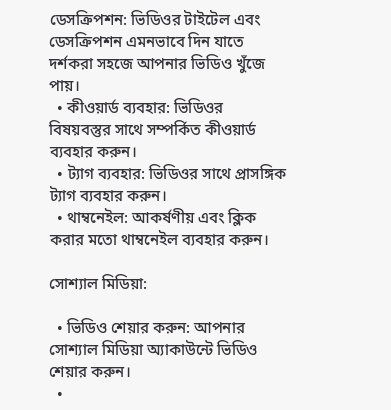ডেসক্রিপশন: ভিডিওর টাইটেল এবং ডেসক্রিপশন এমনভাবে দিন যাতে দর্শকরা সহজে আপনার ভিডিও খুঁজে পায়।
  • কীওয়ার্ড ব্যবহার: ভিডিওর বিষয়বস্তুর সাথে সম্পর্কিত কীওয়ার্ড ব্যবহার করুন।
  • ট্যাগ ব্যবহার: ভিডিওর সাথে প্রাসঙ্গিক ট্যাগ ব্যবহার করুন।
  • থাম্বনেইল: আকর্ষণীয় এবং ক্লিক করার মতো থাম্বনেইল ব্যবহার করুন।

সোশ্যাল মিডিয়া:

  • ভিডিও শেয়ার করুন: আপনার সোশ্যাল মিডিয়া অ্যাকাউন্টে ভিডিও শেয়ার করুন।
  •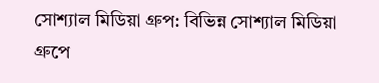সোশ্যাল মিডিয়া গ্রুপ: বিভিন্ন সোশ্যাল মিডিয়া গ্রুপে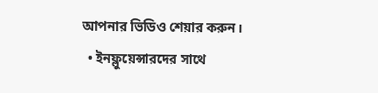আপনার ভিডিও শেয়ার করুন।
  • ইনফ্লুয়েন্সারদের সাথে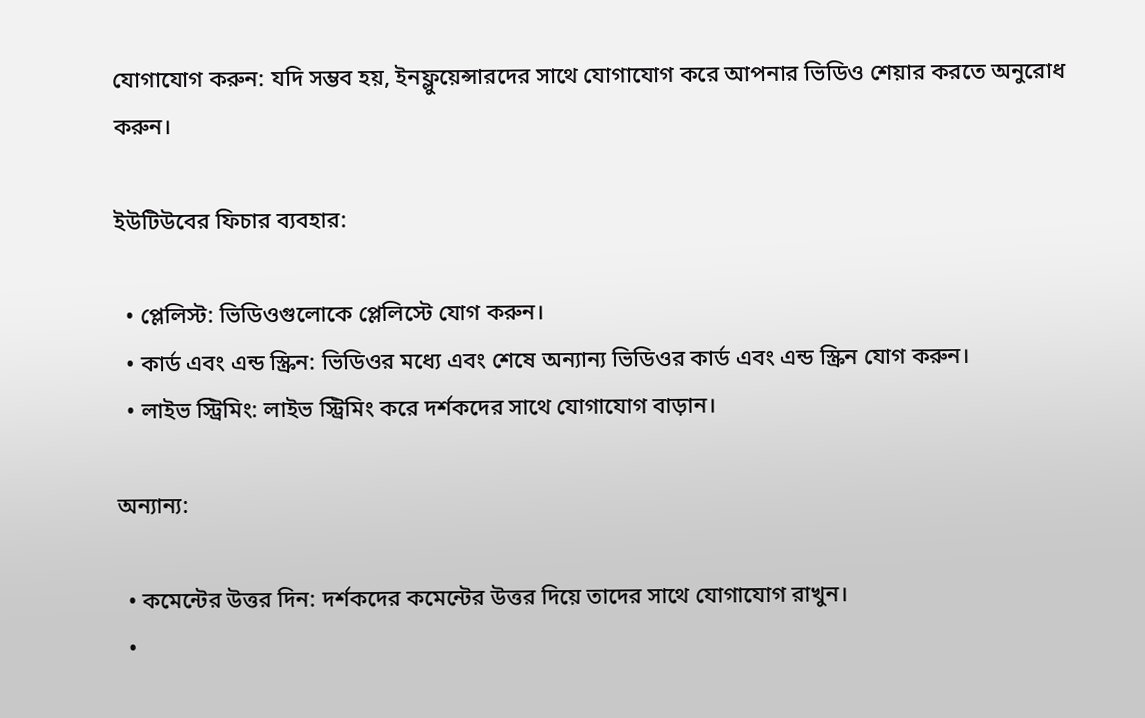যোগাযোগ করুন: যদি সম্ভব হয়, ইনফ্লুয়েন্সারদের সাথে যোগাযোগ করে আপনার ভিডিও শেয়ার করতে অনুরোধ করুন।

ইউটিউবের ফিচার ব্যবহার:

  • প্লেলিস্ট: ভিডিওগুলোকে প্লেলিস্টে যোগ করুন।
  • কার্ড এবং এন্ড স্ক্রিন: ভিডিওর মধ্যে এবং শেষে অন্যান্য ভিডিওর কার্ড এবং এন্ড স্ক্রিন যোগ করুন।
  • লাইভ স্ট্রিমিং: লাইভ স্ট্রিমিং করে দর্শকদের সাথে যোগাযোগ বাড়ান।

অন্যান্য:

  • কমেন্টের উত্তর দিন: দর্শকদের কমেন্টের উত্তর দিয়ে তাদের সাথে যোগাযোগ রাখুন।
  •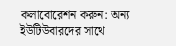কলাবোরেশন করুন: অন্য ইউটিউবারদের সাথে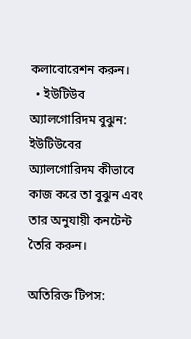কলাবোরেশন করুন।
  • ইউটিউব অ্যালগোরিদম বুঝুন: ইউটিউবের অ্যালগোরিদম কীভাবে কাজ করে তা বুঝুন এবং তার অনুযায়ী কনটেন্ট তৈরি করুন।

অতিরিক্ত টিপস: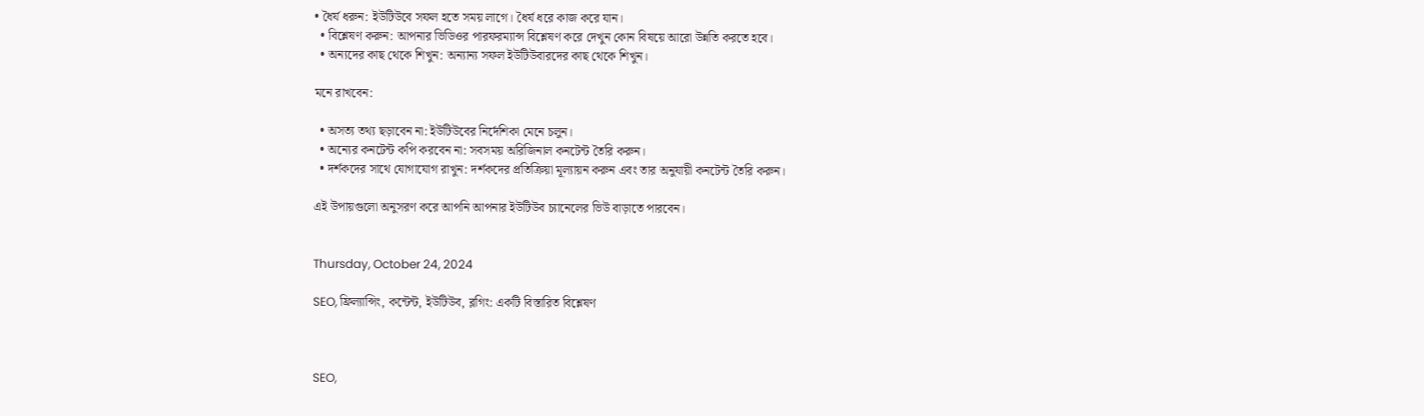• ধৈর্য ধরুন: ইউটিউবে সফল হতে সময় লাগে। ধৈর্য ধরে কাজ করে যান।
  • বিশ্লেষণ করুন: আপনার ভিডিওর পারফরম্যান্স বিশ্লেষণ করে দেখুন কোন বিষয়ে আরো উন্নতি করতে হবে।
  • অন্যদের কাছ থেকে শিখুন: অন্যান্য সফল ইউটিউবারদের কাছ থেকে শিখুন।

মনে রাখবেন:

  • অসত্য তথ্য ছড়াবেন না: ইউটিউবের নির্দেশিকা মেনে চলুন।
  • অন্যের কনটেন্ট কপি করবেন না: সবসময় অরিজিনাল কনটেন্ট তৈরি করুন।
  • দর্শকদের সাথে যোগাযোগ রাখুন: দর্শকদের প্রতিক্রিয়া মূল্যায়ন করুন এবং তার অনুযায়ী কনটেন্ট তৈরি করুন।

এই উপায়গুলো অনুসরণ করে আপনি আপনার ইউটিউব চ্যানেলের ভিউ বাড়াতে পারবেন।


Thursday, October 24, 2024

SEO, ফ্রিল্যান্সিং, কন্টেন্ট, ইউটিউব, ব্লগিং: একটি বিস্তারিত বিশ্লেষণ



SEO,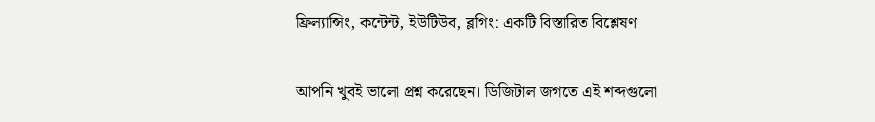ফ্রিল্যান্সিং, কন্টেন্ট, ইউটিউব, ব্লগিং: একটি বিস্তারিত বিশ্লেষণ

আপনি খুবই ভালো প্রশ্ন করেছেন। ডিজিটাল জগতে এই শব্দগুলো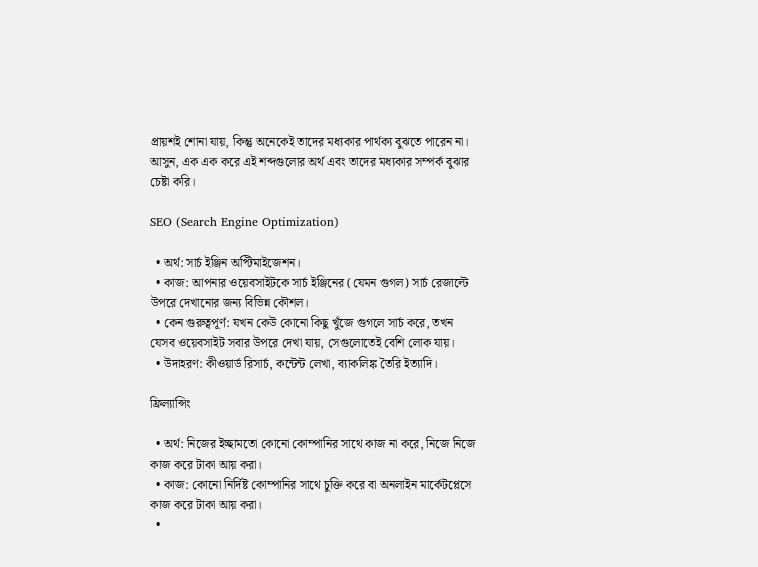প্রায়শই শোনা যায়, কিন্তু অনেকেই তাদের মধ্যকার পার্থক্য বুঝতে পারেন না। আসুন, এক এক করে এই শব্দগুলোর অর্থ এবং তাদের মধ্যকার সম্পর্ক বুঝার চেষ্টা করি।

SEO (Search Engine Optimization)

  • অর্থ: সার্চ ইঞ্জিন অপ্টিমাইজেশন।
  • কাজ: আপনার ওয়েবসাইটকে সার্চ ইঞ্জিনের (যেমন গুগল) সার্চ রেজাল্টে উপরে দেখানোর জন্য বিভিন্ন কৌশল।
  • কেন গুরুত্বপূর্ণ: যখন কেউ কোনো কিছু খুঁজে গুগলে সার্চ করে, তখন যেসব ওয়েবসাইট সবার উপরে দেখা যায়, সেগুলোতেই বেশি লোক যায়।
  • উদাহরণ: কীওয়ার্ড রিসার্চ, কন্টেন্ট লেখা, ব্যাকলিঙ্ক তৈরি ইত্যাদি।

ফ্রিল্যান্সিং

  • অর্থ: নিজের ইচ্ছামতো কোনো কোম্পানির সাথে কাজ না করে, নিজে নিজে কাজ করে টাকা আয় করা।
  • কাজ: কোনো নির্দিষ্ট কোম্পানির সাথে চুক্তি করে বা অনলাইন মার্কেটপ্লেসে কাজ করে টাকা আয় করা।
  •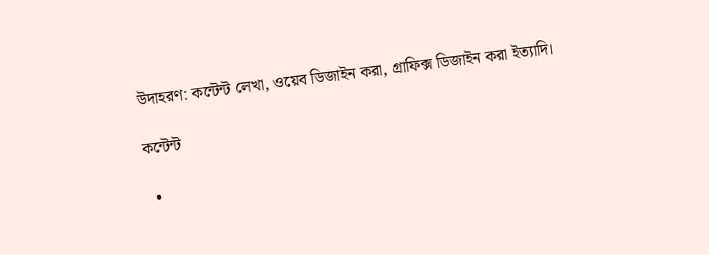উদাহরণ: কন্টেন্ট লেখা, ওয়েব ডিজাইন করা, গ্রাফিক্স ডিজাইন করা ইত্যাদি।

কন্টেন্ট

  •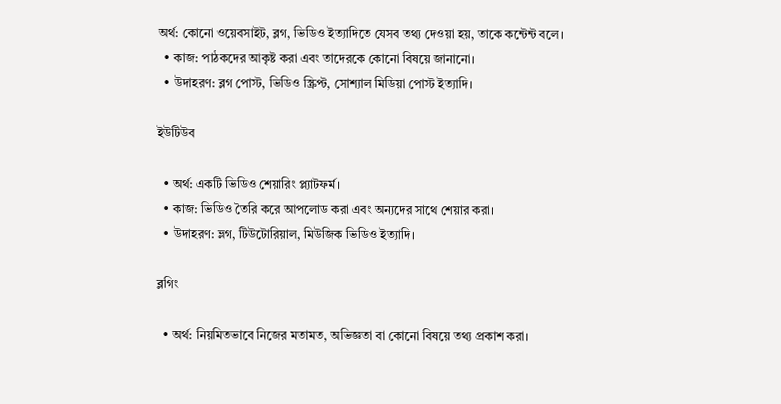অর্থ: কোনো ওয়েবসাইট, ব্লগ, ভিডিও ইত্যাদিতে যেসব তথ্য দেওয়া হয়, তাকে কন্টেন্ট বলে।
  • কাজ: পাঠকদের আকৃষ্ট করা এবং তাদেরকে কোনো বিষয়ে জানানো।
  • উদাহরণ: ব্লগ পোস্ট, ভিডিও স্ক্রিপ্ট, সোশ্যাল মিডিয়া পোস্ট ইত্যাদি।

ইউটিউব

  • অর্থ: একটি ভিডিও শেয়ারিং প্ল্যাটফর্ম।
  • কাজ: ভিডিও তৈরি করে আপলোড করা এবং অন্যদের সাথে শেয়ার করা।
  • উদাহরণ: ভ্লগ, টিউটোরিয়াল, মিউজিক ভিডিও ইত্যাদি।

ব্লগিং

  • অর্থ: নিয়মিতভাবে নিজের মতামত, অভিজ্ঞতা বা কোনো বিষয়ে তথ্য প্রকাশ করা।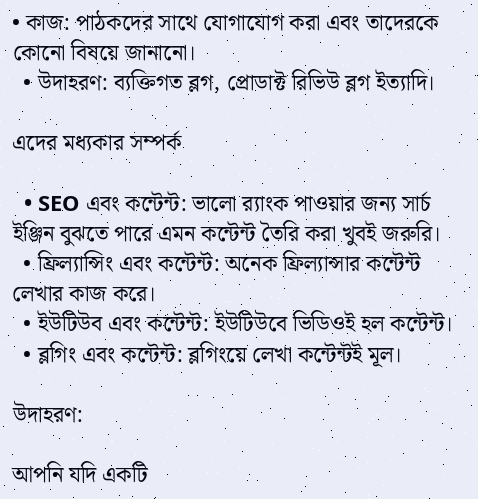• কাজ: পাঠকদের সাথে যোগাযোগ করা এবং তাদেরকে কোনো বিষয়ে জানানো।
  • উদাহরণ: ব্যক্তিগত ব্লগ, প্রোডাক্ট রিভিউ ব্লগ ইত্যাদি।

এদের মধ্যকার সম্পর্ক

  • SEO এবং কন্টেন্ট: ভালো র‍্যাংক পাওয়ার জন্য সার্চ ইঞ্জিন বুঝতে পারে এমন কন্টেন্ট তৈরি করা খুবই জরুরি।
  • ফ্রিল্যান্সিং এবং কন্টেন্ট: অনেক ফ্রিল্যান্সার কন্টেন্ট লেখার কাজ করে।
  • ইউটিউব এবং কন্টেন্ট: ইউটিউবে ভিডিওই হল কন্টেন্ট।
  • ব্লগিং এবং কন্টেন্ট: ব্লগিংয়ে লেখা কন্টেন্টই মূল।

উদাহরণ:

আপনি যদি একটি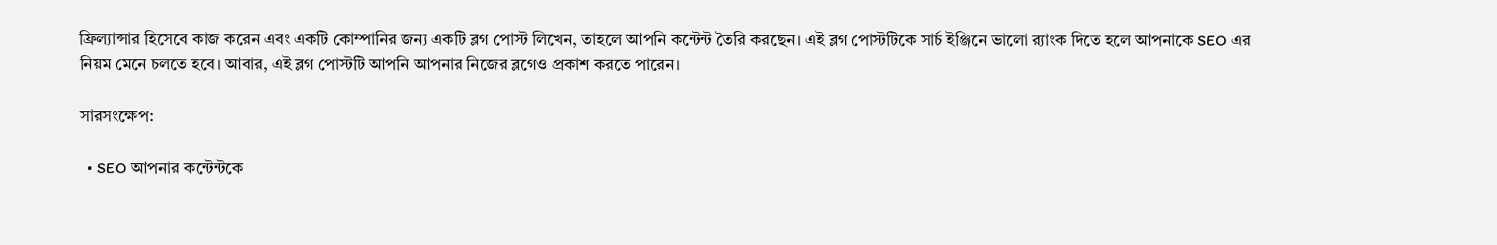ফ্রিল্যান্সার হিসেবে কাজ করেন এবং একটি কোম্পানির জন্য একটি ব্লগ পোস্ট লিখেন, তাহলে আপনি কন্টেন্ট তৈরি করছেন। এই ব্লগ পোস্টটিকে সার্চ ইঞ্জিনে ভালো র‍্যাংক দিতে হলে আপনাকে SEO এর নিয়ম মেনে চলতে হবে। আবার, এই ব্লগ পোস্টটি আপনি আপনার নিজের ব্লগেও প্রকাশ করতে পারেন।

সারসংক্ষেপ:

  • SEO আপনার কন্টেন্টকে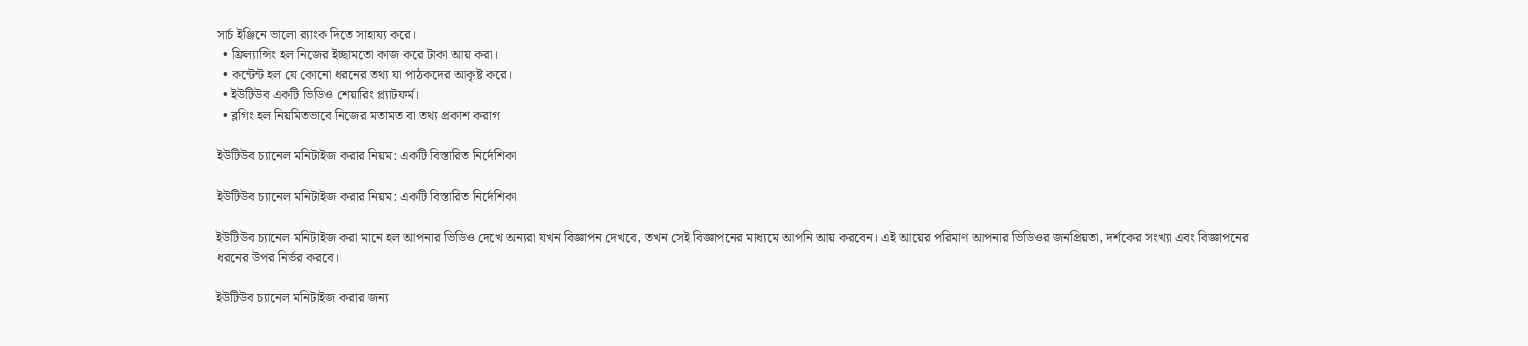সার্চ ইঞ্জিনে ভালো র‍্যাংক দিতে সাহায্য করে।
  • ফ্রিল্যান্সিং হল নিজের ইচ্ছামতো কাজ করে টাকা আয় করা।
  • কন্টেন্ট হল যে কোনো ধরনের তথ্য যা পাঠকদের আকৃষ্ট করে।
  • ইউটিউব একটি ভিডিও শেয়ারিং প্ল্যাটফর্ম।
  • ব্লগিং হল নিয়মিতভাবে নিজের মতামত বা তথ্য প্রকাশ করাগ

ইউটিউব চ্যানেল মনিটাইজ করার নিয়ম: একটি বিস্তারিত নির্দেশিকা

ইউটিউব চ্যানেল মনিটাইজ করার নিয়ম: একটি বিস্তারিত নির্দেশিকা

ইউটিউব চ্যানেল মনিটাইজ করা মানে হল আপনার ভিডিও দেখে অন্যরা যখন বিজ্ঞাপন দেখবে, তখন সেই বিজ্ঞাপনের মাধ্যমে আপনি আয় করবেন। এই আয়ের পরিমাণ আপনার ভিডিওর জনপ্রিয়তা, দর্শকের সংখ্যা এবং বিজ্ঞাপনের ধরনের উপর নির্ভর করবে।

ইউটিউব চ্যানেল মনিটাইজ করার জন্য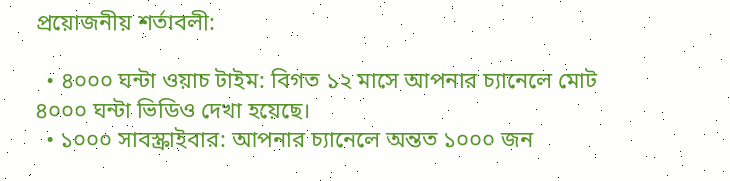প্রয়োজনীয় শর্তাবলী:

  • ৪০০০ ঘন্টা ওয়াচ টাইম: বিগত ১২ মাসে আপনার চ্যানেলে মোট ৪০০০ ঘন্টা ভিডিও দেখা হয়েছে।
  • ১০০০ সাবস্ক্রাইবার: আপনার চ্যানেলে অন্তত ১০০০ জন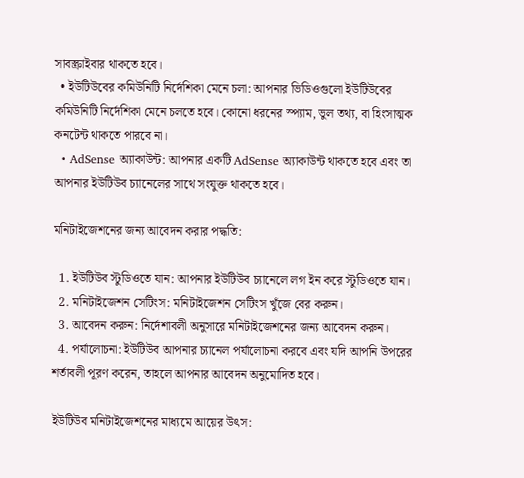সাবস্ক্রাইবার থাকতে হবে।
  • ইউটিউবের কমিউনিটি নির্দেশিকা মেনে চলা: আপনার ভিডিওগুলো ইউটিউবের কমিউনিটি নির্দেশিকা মেনে চলতে হবে। কোনো ধরনের স্প্যাম, ভুল তথ্য, বা হিংসাত্মক কনটেন্ট থাকতে পারবে না।
  • AdSense অ্যাকাউন্ট: আপনার একটি AdSense অ্যাকাউন্ট থাকতে হবে এবং তা আপনার ইউটিউব চ্যানেলের সাথে সংযুক্ত থাকতে হবে।

মনিটাইজেশনের জন্য আবেদন করার পদ্ধতি:

  1. ইউটিউব স্টুডিওতে যান: আপনার ইউটিউব চ্যানেলে লগ ইন করে স্টুডিওতে যান।
  2. মনিটাইজেশন সেটিংস: মনিটাইজেশন সেটিংস খুঁজে বের করুন।
  3. আবেদন করুন: নির্দেশাবলী অনুসারে মনিটাইজেশনের জন্য আবেদন করুন।
  4. পর্যালোচনা: ইউটিউব আপনার চ্যানেল পর্যালোচনা করবে এবং যদি আপনি উপরের শর্তাবলী পূরণ করেন, তাহলে আপনার আবেদন অনুমোদিত হবে।

ইউটিউব মনিটাইজেশনের মাধ্যমে আয়ের উৎস: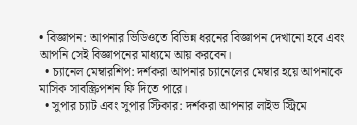• বিজ্ঞাপন: আপনার ভিডিওতে বিভিন্ন ধরনের বিজ্ঞাপন দেখানো হবে এবং আপনি সেই বিজ্ঞাপনের মাধ্যমে আয় করবেন।
  • চ্যানেল মেম্বারশিপ: দর্শকরা আপনার চ্যানেলের মেম্বার হয়ে আপনাকে মাসিক সাবস্ক্রিপশন ফি দিতে পারে।
  • সুপার চ্যাট এবং সুপার স্টিকার: দর্শকরা আপনার লাইভ স্ট্রিমে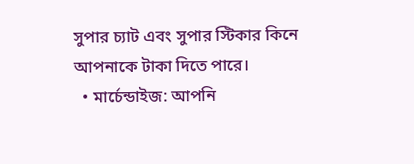সুপার চ্যাট এবং সুপার স্টিকার কিনে আপনাকে টাকা দিতে পারে।
  • মার্চেন্ডাইজ: আপনি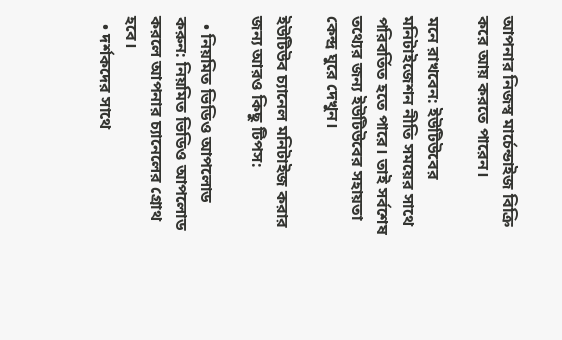আপনার নিজস্ব মার্চেন্ডাইজ বিক্রি করে আয় করতে পারেন।

মনে রাখবেন: ইউটিউবের মনিটাইজেশন নীতি সময়ের সাথে পরিবর্তিত হতে পারে। তাই সর্বশেষ তথ্যের জন্য ইউটিউবের সহায়তা কেন্দ্র ঘুরে দেখুন।

ইউটিউব চ্যানেল মনিটাইজ করার জন্য আরও কিছু টিপস:

  • নিয়মিত ভিডিও আপলোড করুন: নিয়মিত ভিডিও আপলোড করলে আপনার চ্যানেলের গ্রোথ হবে।
  • দর্শকদের সাথে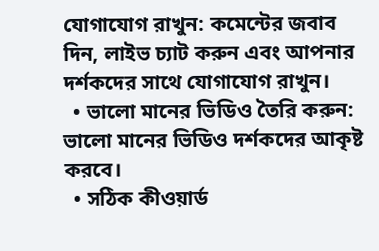যোগাযোগ রাখুন: কমেন্টের জবাব দিন, লাইভ চ্যাট করুন এবং আপনার দর্শকদের সাথে যোগাযোগ রাখুন।
  • ভালো মানের ভিডিও তৈরি করুন: ভালো মানের ভিডিও দর্শকদের আকৃষ্ট করবে।
  • সঠিক কীওয়ার্ড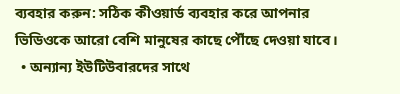ব্যবহার করুন: সঠিক কীওয়ার্ড ব্যবহার করে আপনার ভিডিওকে আরো বেশি মানুষের কাছে পৌঁছে দেওয়া যাবে।
  • অন্যান্য ইউটিউবারদের সাথে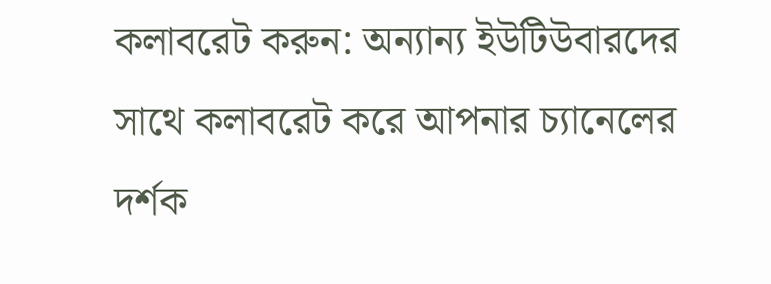কলাবরেট করুন: অন্যান্য ইউটিউবারদের সাথে কলাবরেট করে আপনার চ্যানেলের দর্শক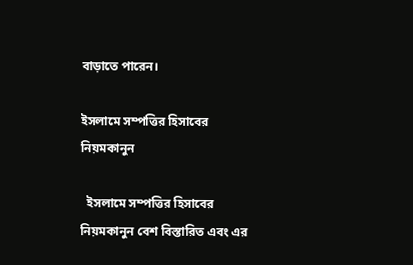বাড়াতে পারেন।

ইসলামে সম্পত্তির হিসাবের নিয়মকানুন

  ইসলামে সম্পত্তির হিসাবের নিয়মকানুন বেশ বিস্তারিত এবং এর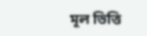মূল ভিত্তি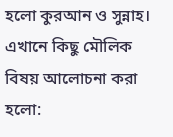হলো কুরআন ও সুন্নাহ। এখানে কিছু মৌলিক বিষয় আলোচনা করা হলো: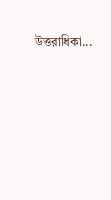উত্তরাধিকা...